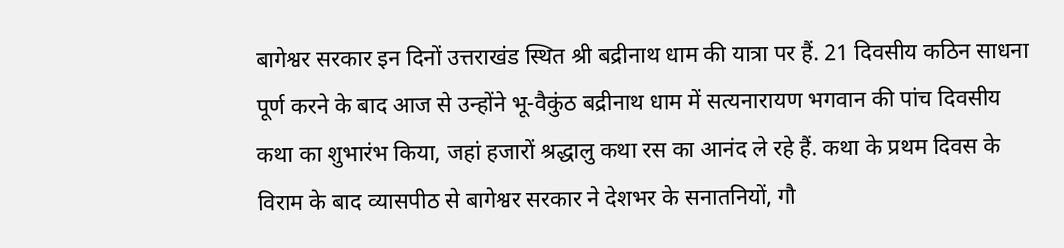बागेश्वर सरकार इन दिनों उत्तराखंड स्थित श्री बद्रीनाथ धाम की यात्रा पर हैं. 21 दिवसीय कठिन साधना पूर्ण करने के बाद आज से उन्होंने भू-वैकुंठ बद्रीनाथ धाम में सत्यनारायण भगवान की पांच दिवसीय कथा का शुभारंभ किया, जहां हजारों श्रद्धालु कथा रस का आनंद ले रहे हैं. कथा के प्रथम दिवस के विराम के बाद व्यासपीठ से बागेश्वर सरकार ने देशभर के सनातनियों, गौ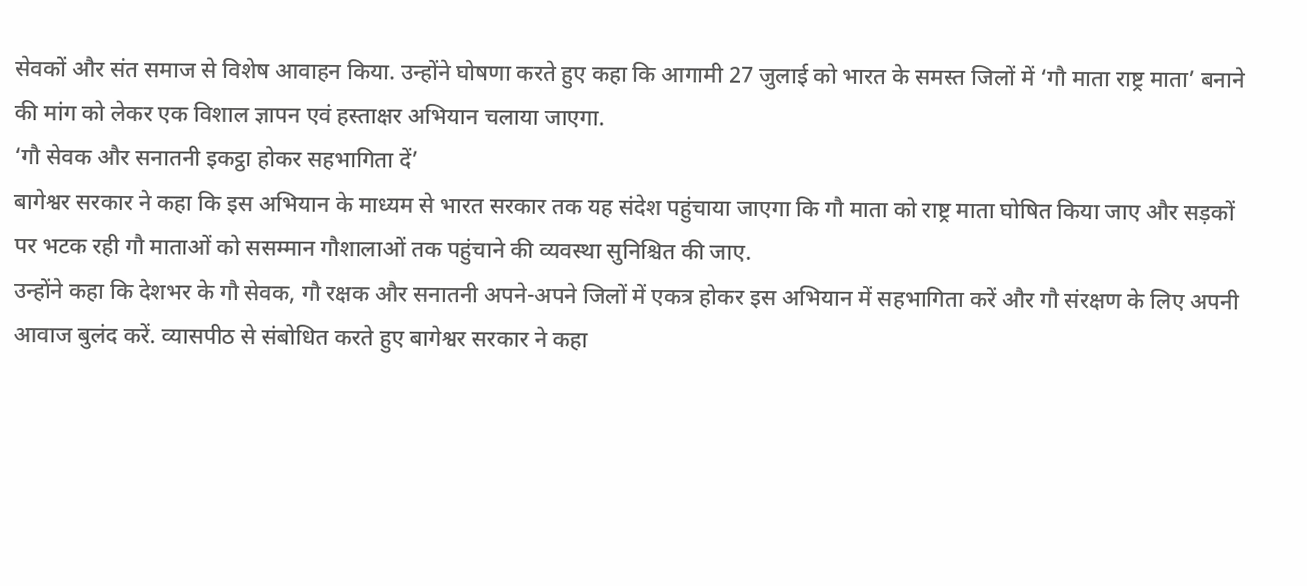सेवकों और संत समाज से विशेष आवाहन किया. उन्होंने घोषणा करते हुए कहा कि आगामी 27 जुलाई को भारत के समस्त जिलों में ‘गौ माता राष्ट्र माता’ बनाने की मांग को लेकर एक विशाल ज्ञापन एवं हस्ताक्षर अभियान चलाया जाएगा.
‘गौ सेवक और सनातनी इकट्ठा होकर सहभागिता दें’
बागेश्वर सरकार ने कहा कि इस अभियान के माध्यम से भारत सरकार तक यह संदेश पहुंचाया जाएगा कि गौ माता को राष्ट्र माता घोषित किया जाए और सड़कों पर भटक रही गौ माताओं को ससम्मान गौशालाओं तक पहुंचाने की व्यवस्था सुनिश्चित की जाए.
उन्होंने कहा कि देशभर के गौ सेवक, गौ रक्षक और सनातनी अपने-अपने जिलों में एकत्र होकर इस अभियान में सहभागिता करें और गौ संरक्षण के लिए अपनी आवाज बुलंद करें. व्यासपीठ से संबोधित करते हुए बागेश्वर सरकार ने कहा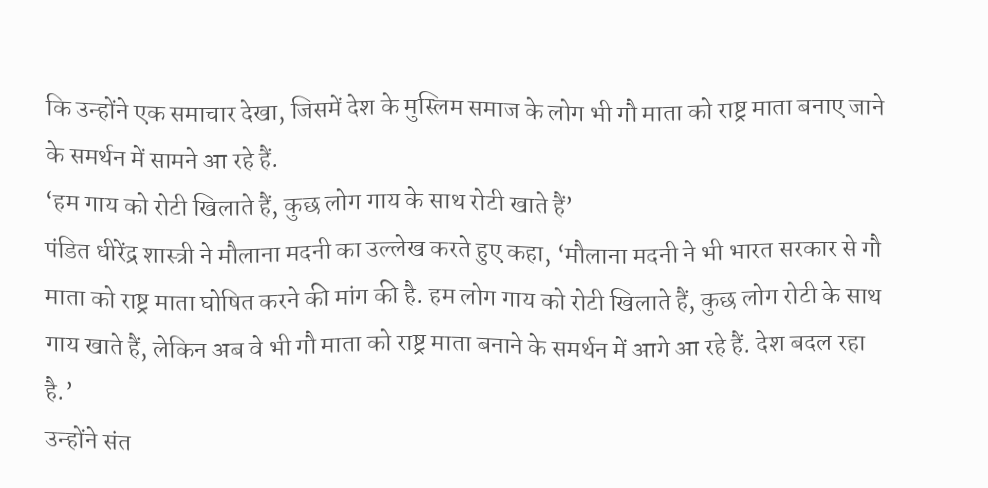कि उन्होंने एक समाचार देखा, जिसमें देश के मुस्लिम समाज के लोग भी गौ माता को राष्ट्र माता बनाए जाने के समर्थन में सामने आ रहे हैं.
‘हम गाय को रोटी खिलाते हैं, कुछ लोग गाय के साथ रोटी खाते हैं’
पंडित धीरेंद्र शास्त्री ने मौलाना मदनी का उल्लेख करते हुए कहा, ‘मौलाना मदनी ने भी भारत सरकार से गौ माता को राष्ट्र माता घोषित करने की मांग की है. हम लोग गाय को रोटी खिलाते हैं, कुछ लोग रोटी के साथ गाय खाते हैं, लेकिन अब वे भी गौ माता को राष्ट्र माता बनाने के समर्थन में आगे आ रहे हैं. देश बदल रहा है.’
उन्होंने संत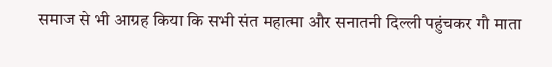समाज से भी आग्रह किया कि सभी संत महात्मा और सनातनी दिल्ली पहुंचकर गौ माता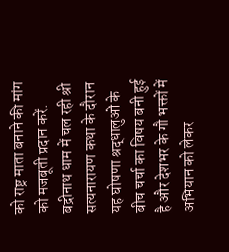को राष्ट्र माता बनाने की मांग को मजबूती प्रदान करें. बद्रीनाथ धाम में चल रही श्री सत्यनारायण कथा के दौरान यह घोषणा श्रद्धालुओं के बीच चर्चा का विषय बनी हुई है और देशभर के गौ भक्तों में अभियान को लेकर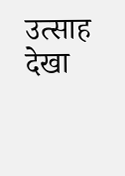उत्साह देखा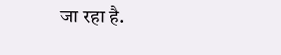जा रहा है.